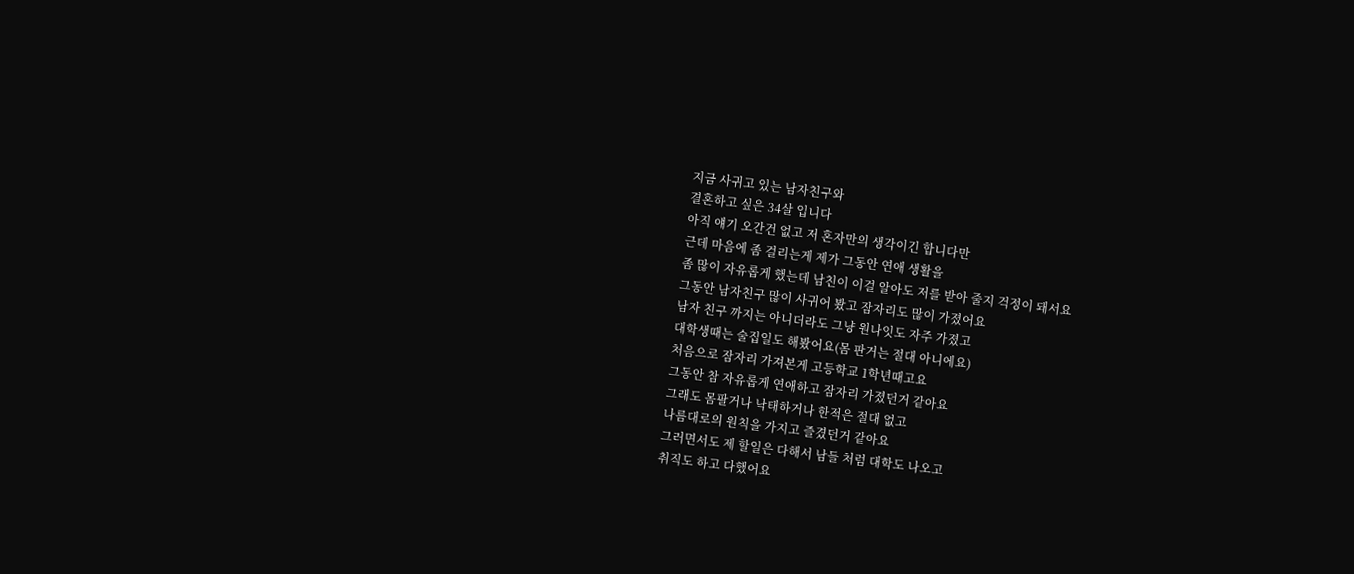지금 사귀고 있는 남자친구와
결혼하고 싶은 34살 입니다
아직 얘기 오간건 없고 저 혼자만의 생각이긴 합니다만
근데 마음에 좀 걸리는게 제가 그동안 연애 생활을
좀 많이 자유롭게 했는데 남친이 이걸 알아도 저를 받아 줄지 걱정이 돼서요
그동안 남자친구 많이 사귀어 봤고 잠자리도 많이 가졌어요
남자 친구 까지는 아니더라도 그냥 원나잇도 자주 가졌고
대학생때는 술집일도 해봤어요(몸 판거는 절대 아니에요)
처음으로 잠자리 가져본게 고등학교 1학년때고요
그동안 참 자유롭게 연애하고 잠자리 가졌던거 같아요
그래도 몸팔거나 낙태하거나 한적은 절대 없고
나름대로의 원칙을 가지고 즐겼던거 같아요
그러면서도 제 할일은 다해서 남들 처럼 대학도 나오고
취직도 하고 다했어요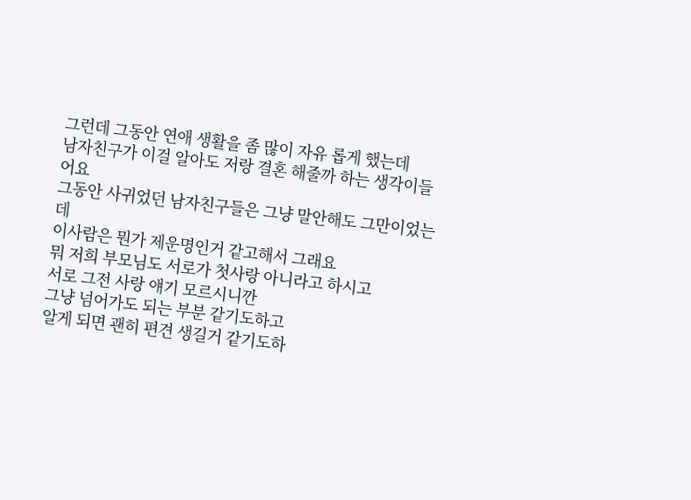그런데 그동안 연애 생활을 좀 많이 자유 롭게 했는데
남자친구가 이걸 알아도 저랑 결혼 해줄까 하는 생각이들어요
그동안 사귀었던 남자친구들은 그냥 말안해도 그만이었는데
이사람은 뭔가 제운명인거 같고해서 그래요
뭐 저희 부모님도 서로가 첫사랑 아니라고 하시고
서로 그전 사랑 얘기 모르시니깐
그냥 넘어가도 되는 부분 같기도하고
알게 되면 괜히 편견 생길거 같기도하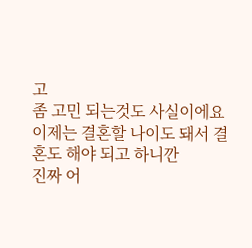고
좀 고민 되는것도 사실이에요
이제는 결혼할 나이도 돼서 결혼도 해야 되고 하니깐
진짜 어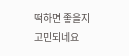떡하면 좋을지 고민되네요